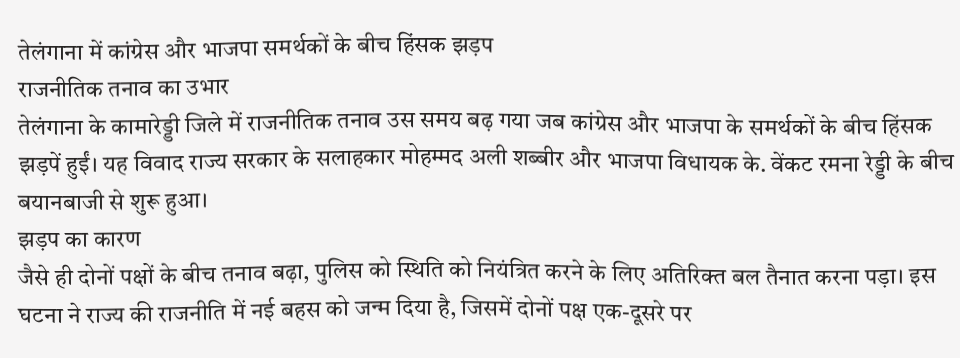तेलंगाना में कांग्रेस और भाजपा समर्थकों के बीच हिंसक झड़प
राजनीतिक तनाव का उभार
तेलंगाना के कामारेड्डी जिले में राजनीतिक तनाव उस समय बढ़ गया जब कांग्रेस और भाजपा के समर्थकों के बीच हिंसक झड़पें हुईं। यह विवाद राज्य सरकार के सलाहकार मोहम्मद अली शब्बीर और भाजपा विधायक के. वेंकट रमना रेड्डी के बीच बयानबाजी से शुरू हुआ।
झड़प का कारण
जैसे ही दोनों पक्षों के बीच तनाव बढ़ा, पुलिस को स्थिति को नियंत्रित करने के लिए अतिरिक्त बल तैनात करना पड़ा। इस घटना ने राज्य की राजनीति में नई बहस को जन्म दिया है, जिसमें दोनों पक्ष एक-दूसरे पर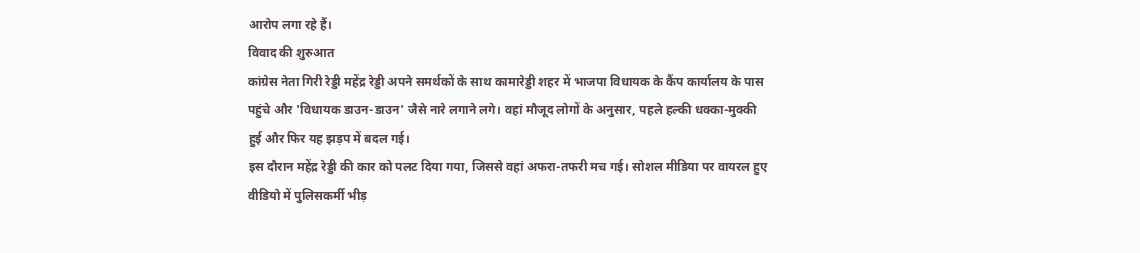आरोप लगा रहे हैं।
विवाद की शुरुआत
कांग्रेस नेता गिरी रेड्डी महेंद्र रेड्डी अपने समर्थकों के साथ कामारेड्डी शहर में भाजपा विधायक के कैंप कार्यालय के पास पहुंचे और 'विधायक डाउन-डाउन' जैसे नारे लगाने लगे। वहां मौजूद लोगों के अनुसार, पहले हल्की धक्का-मुक्की हुई और फिर यह झड़प में बदल गई।
इस दौरान महेंद्र रेड्डी की कार को पलट दिया गया, जिससे वहां अफरा-तफरी मच गई। सोशल मीडिया पर वायरल हुए वीडियो में पुलिसकर्मी भीड़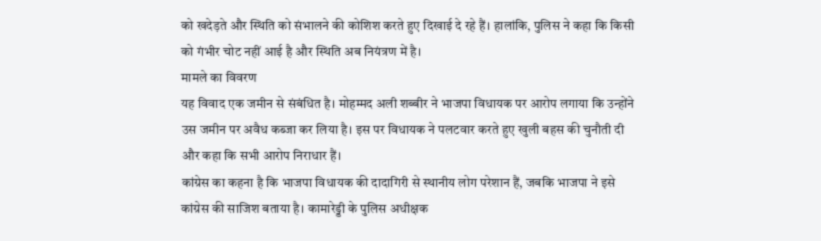को खदेड़ते और स्थिति को संभालने की कोशिश करते हुए दिखाई दे रहे हैं। हालांकि, पुलिस ने कहा कि किसी को गंभीर चोट नहीं आई है और स्थिति अब नियंत्रण में है।
मामले का विवरण
यह विवाद एक जमीन से संबंधित है। मोहम्मद अली शब्बीर ने भाजपा विधायक पर आरोप लगाया कि उन्होंने उस जमीन पर अवैध कब्जा कर लिया है। इस पर विधायक ने पलटवार करते हुए खुली बहस की चुनौती दी और कहा कि सभी आरोप निराधार हैं।
कांग्रेस का कहना है कि भाजपा विधायक की दादागिरी से स्थानीय लोग परेशान हैं, जबकि भाजपा ने इसे कांग्रेस की साजिश बताया है। कामारेड्डी के पुलिस अधीक्षक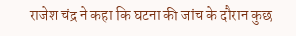राजेश चंद्र ने कहा कि घटना की जांच के दौरान कुछ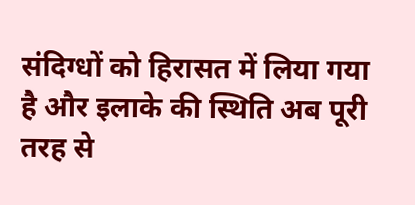संदिग्धों को हिरासत में लिया गया है और इलाके की स्थिति अब पूरी तरह से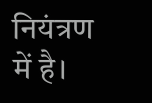नियंत्रण में है।